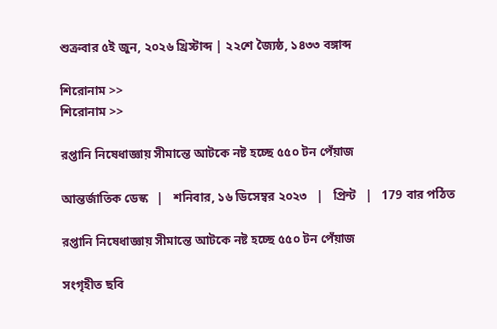শুক্রবার ৫ই জুন, ২০২৬ খ্রিস্টাব্দ | ২২শে জ্যৈষ্ঠ, ১৪৩৩ বঙ্গাব্দ

শিরোনাম >>
শিরোনাম >>

রপ্তানি নিষেধাজ্ঞায় সীমান্তে আটকে নষ্ট হচ্ছে ৫৫০ টন পেঁয়াজ

আন্তর্জাতিক ডেস্ক   |   শনিবার, ১৬ ডিসেম্বর ২০২৩   |   প্রিন্ট   |   179 বার পঠিত

রপ্তানি নিষেধাজ্ঞায় সীমান্তে আটকে নষ্ট হচ্ছে ৫৫০ টন পেঁয়াজ

সংগৃহীত ছবি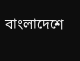বাংলাদেশে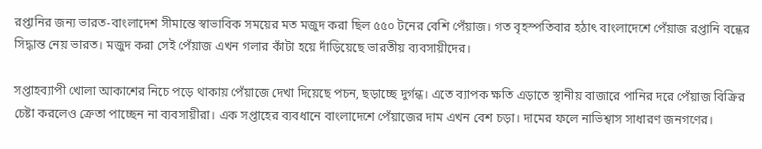রপ্তানির জন্য ভারত-বাংলাদেশ সীমান্তে স্বাভাবিক সময়ের মত মজুদ করা ছিল ৫৫০ টনের বেশি পেঁয়াজ। গত বৃহস্পতিবার হঠাৎ বাংলাদেশে পেঁয়াজ রপ্তানি বন্ধের সিদ্ধান্ত নেয় ভারত। মজুদ করা সেই পেঁয়াজ এখন গলার কাঁটা হয়ে দাঁড়িয়েছে ভারতীয় ব্যবসায়ীদের।

সপ্তাহব্যাপী খোলা আকাশের নিচে পড়ে থাকায় পেঁয়াজে দেখা দিয়েছে পচন, ছড়াচ্ছে দুর্গন্ধ। এতে ব্যাপক ক্ষতি এড়াতে স্থানীয় বাজারে পানির দরে পেঁয়াজ বিক্রির চেষ্টা করলেও ক্রেতা পাচ্ছেন না ব্যবসায়ীরা। এক সপ্তাহের ব্যবধানে বাংলাদেশে পেঁয়াজের দাম এখন বেশ চড়া। দামের ফলে নাভিশ্বাস সাধারণ জনগণের।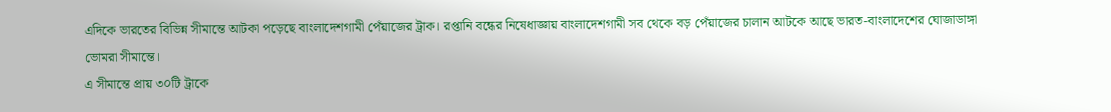এদিকে ভারতের বিভিন্ন সীমান্তে আটকা পড়েছে বাংলাদেশগামী পেঁয়াজের ট্রাক। রপ্তানি বন্ধের নিষেধাজ্ঞায় বাংলাদেশগামী সব থেকে বড় পেঁয়াজের চালান আটকে আছে ভারত-বাংলাদেশের ঘোজাডাঙ্গা ভোমরা সীমান্তে।
এ সীমান্তে প্রায় ৩০টি ট্রাকে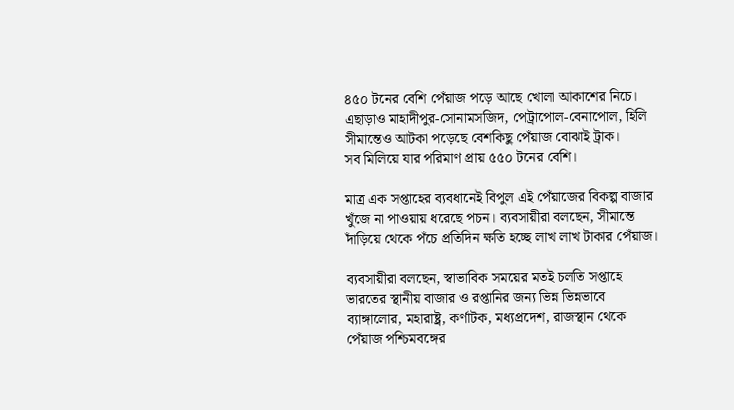৪৫০ টনের বেশি পেঁয়াজ পড়ে আছে খোলা আকাশের নিচে। এছাড়াও মাহাদীপুর-সোনামসজিদ, পেট্রাপোল-বেনাপোল, হিলি সীমান্তেও আটকা পড়েছে বেশকিছু পেঁয়াজ বোঝাই ট্রাক।
সব মিলিয়ে যার পরিমাণ প্রায় ৫৫০ টনের বেশি।

মাত্র এক সপ্তাহের ব্যবধানেই বিপুল এই পেঁয়াজের বিকল্প বাজার খুঁজে না পাওয়ায় ধরেছে পচন। ব্যবসায়ীরা বলছেন, সীমান্তে দাঁড়িয়ে থেকে পঁচে প্রতিদিন ক্ষতি হচ্ছে লাখ লাখ টাকার পেঁয়াজ।

ব্যবসায়ীরা বলছেন, স্বাভাবিক সময়ের মতই চলতি সপ্তাহে ভারতের স্থানীয় বাজার ও রপ্তানির জন্য ভিন্ন ভিন্নভাবে ব্যাঙ্গালোর, মহারাষ্ট্র, কর্ণাটক, মধ্যপ্রদেশ, রাজস্থান থেকে পেঁয়াজ পশ্চিমবঙ্গের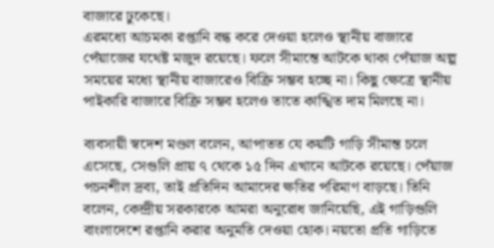বাজারে ঢুকেছে।
এরমধ্যে আচমকা রপ্তানি বন্ধ করে দেওয়া হলেও স্থানীয় বাজারে পেঁয়াজের যথেষ্ট মজুদ রয়েছে। ফলে সীমান্তে আটকে থাকা পেঁয়াজ অল্প সময়ের মধ্যে স্থানীয় বাজারেও বিক্রি সম্ভব হচ্ছে না। কিছু ক্ষেত্রে স্থানীয় পাইকারি বাজারে বিক্রি সম্ভব হলেও তাতে কাঙ্খিত দাম মিলছে না।

ব্যবসায়ী স্বদেশ মণ্ডল বলেন, আপাতত যে কয়টি গাড়ি সীমান্ত চলে এসেছে, সেগুলি প্রায় ৭ থেকে ১৫ দিন এখানে আটকে রয়েছে। পেঁয়াজ পচনশীল দ্রব্য, তাই প্রতিদিন আমাদের ক্ষতির পরিমাণ বাড়ছে। তিনি বলেন, কেন্দ্রীয় সরকারকে আমরা অনুরোধ জানিয়েছি, এই গাড়িগুলি বাংলাদেশে রপ্তানি করার অনুমতি দেওয়া হোক। নয়তো প্রতি গাড়িতে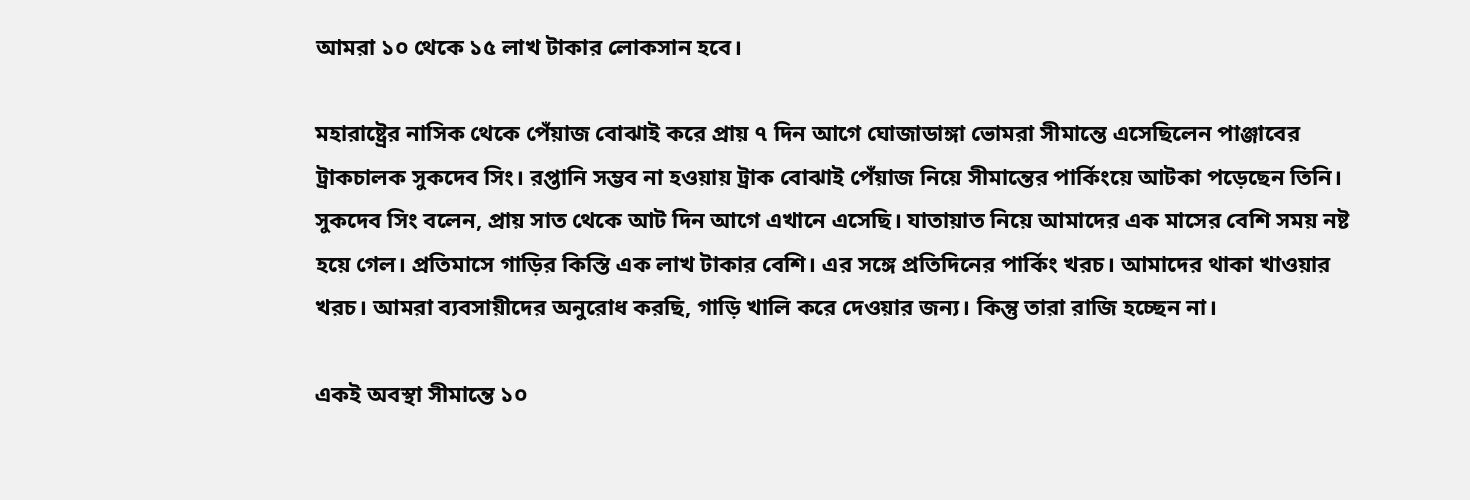আমরা ১০ থেকে ১৫ লাখ টাকার লোকসান হবে।

মহারাষ্ট্রের নাসিক থেকে পেঁয়াজ বোঝাই করে প্রায় ৭ দিন আগে ঘোজাডাঙ্গা ভোমরা সীমান্তে এসেছিলেন পাঞ্জাবের ট্রাকচালক সুকদেব সিং। রপ্তানি সম্ভব না হওয়ায় ট্রাক বোঝাই পেঁয়াজ নিয়ে সীমান্তের পার্কিংয়ে আটকা পড়েছেন তিনি। সুকদেব সিং বলেন, প্রায় সাত থেকে আট দিন আগে এখানে এসেছি। যাতায়াত নিয়ে আমাদের এক মাসের বেশি সময় নষ্ট হয়ে গেল। প্রতিমাসে গাড়ির কিস্তি এক লাখ টাকার বেশি। এর সঙ্গে প্রতিদিনের পার্কিং খরচ। আমাদের থাকা খাওয়ার খরচ। আমরা ব্যবসায়ীদের অনুরোধ করছি, গাড়ি খালি করে দেওয়ার জন্য। কিন্তু তারা রাজি হচ্ছেন না।

একই অবস্থা সীমান্তে ১০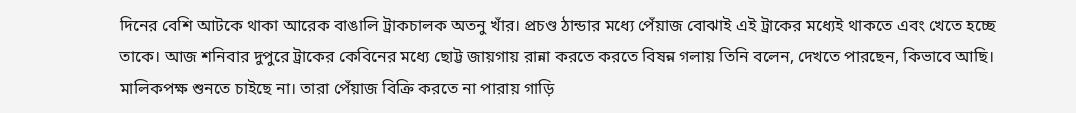দিনের বেশি আটকে থাকা আরেক বাঙালি ট্রাকচালক অতনু খাঁর। প্রচণ্ড ঠান্ডার মধ্যে পেঁয়াজ বোঝাই এই ট্রাকের মধ্যেই থাকতে এবং খেতে হচ্ছে তাকে। আজ শনিবার দুপুরে ট্রাকের কেবিনের মধ্যে ছোট্ট জায়গায় রান্না করতে করতে বিষন্ন গলায় তিনি বলেন, দেখতে পারছেন, কিভাবে আছি। মালিকপক্ষ শুনতে চাইছে না। তারা পেঁয়াজ বিক্রি করতে না পারায় গাড়ি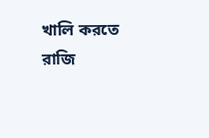খালি করতে রাজি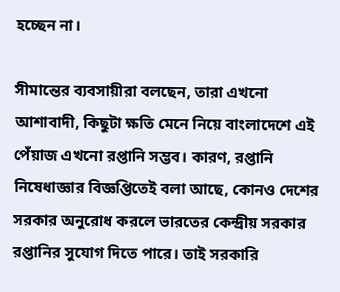হচ্ছেন না।

সীমান্তের ব্যবসায়ীরা বলছেন, তারা এখনো আশাবাদী, কিছুটা ক্ষতি মেনে নিয়ে বাংলাদেশে এই পেঁয়াজ এখনো রপ্তানি সম্ভব। কারণ, রপ্তানি নিষেধাজ্ঞার বিজ্ঞপ্তিতেই বলা আছে, কোনও দেশের সরকার অনুরোধ করলে ভারতের কেন্দ্রীয় সরকার রপ্তানির সুযোগ দিতে পারে। তাই সরকারি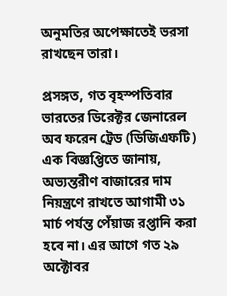অনুমতির অপেক্ষাতেই ভরসা রাখছেন তারা।

প্রসঙ্গত, গত বৃহস্পতিবার ভারতের ডিরেক্টর জেনারেল অব ফরেন ট্রেড (ডিজিএফটি) এক বিজ্ঞপ্তিতে জানায়, অভ্যন্তরীণ বাজারের দাম নিয়ন্ত্রণে রাখতে আগামী ৩১ মার্চ পর্যন্ত পেঁয়াজ রপ্তানি করা হবে না। এর আগে গত ২৯ অক্টোবর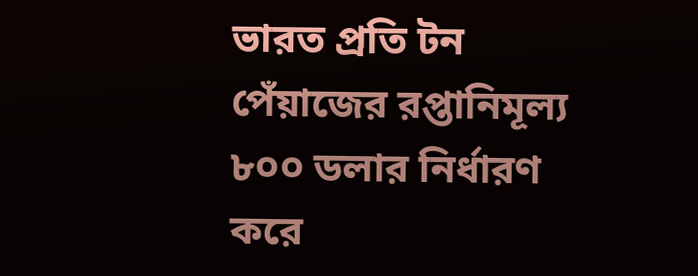ভারত প্রতি টন পেঁয়াজের রপ্তানিমূল্য ৮০০ ডলার নির্ধারণ করে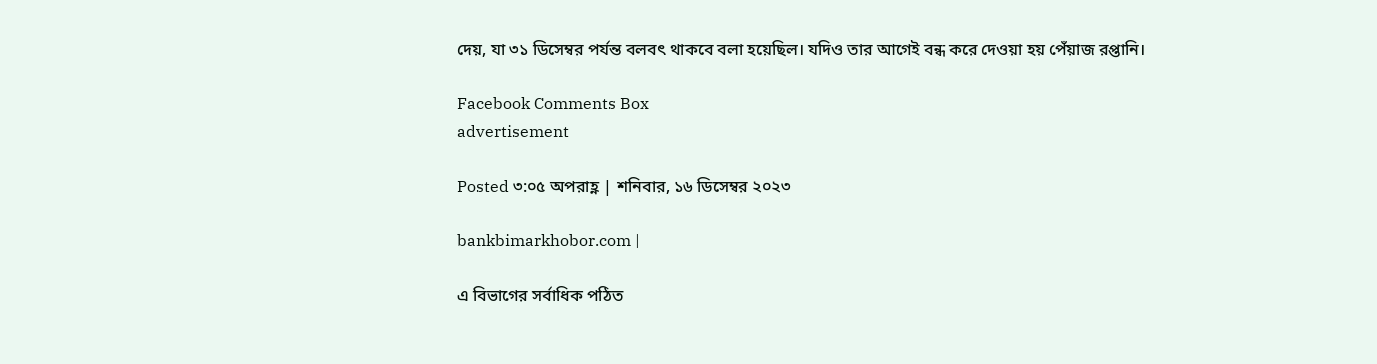দেয়, যা ৩১ ডিসেম্বর পর্যন্ত বলবৎ থাকবে বলা হয়েছিল। যদিও তার আগেই বন্ধ করে দেওয়া হয় পেঁয়াজ রপ্তানি।

Facebook Comments Box
advertisement

Posted ৩:০৫ অপরাহ্ণ | শনিবার, ১৬ ডিসেম্বর ২০২৩

bankbimarkhobor.com |

এ বিভাগের সর্বাধিক পঠিত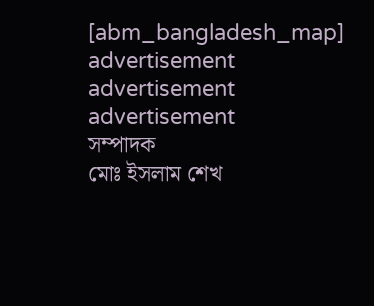[abm_bangladesh_map]
advertisement
advertisement
advertisement
সম্পাদক
মোঃ ইসলাম শেখ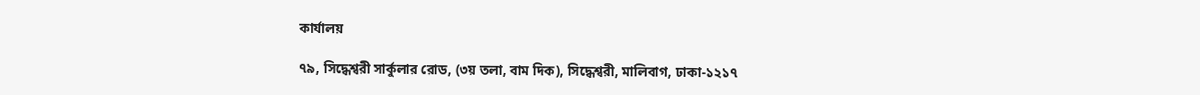কার্যালয়

৭৯, সিদ্ধেশ্বরী সার্কুলার রোড, (৩য় তলা, বাম দিক), সিদ্ধেশ্বরী, মালিবাগ, ঢাকা-১২১৭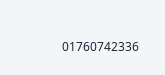01760742336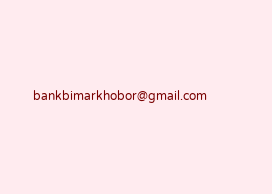bankbimarkhobor@gmail.com